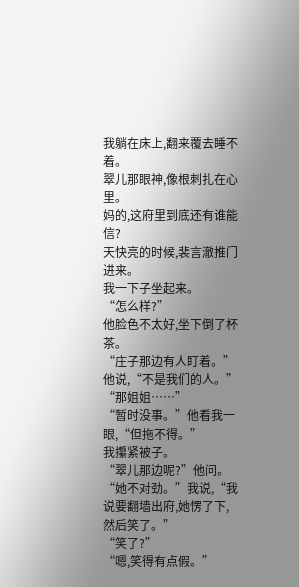我躺在床上,翻来覆去睡不着。
翠儿那眼神,像根刺扎在心里。
妈的,这府里到底还有谁能信?
天快亮的时候,裴言澈推门进来。
我一下子坐起来。
“怎么样?”
他脸色不太好,坐下倒了杯茶。
“庄子那边有人盯着。”他说,“不是我们的人。”
“那姐姐……”
“暂时没事。”他看我一眼,“但拖不得。”
我攥紧被子。
“翠儿那边呢?”他问。
“她不对劲。”我说,“我说要翻墙出府,她愣了下,然后笑了。”
“笑了?”
“嗯,笑得有点假。”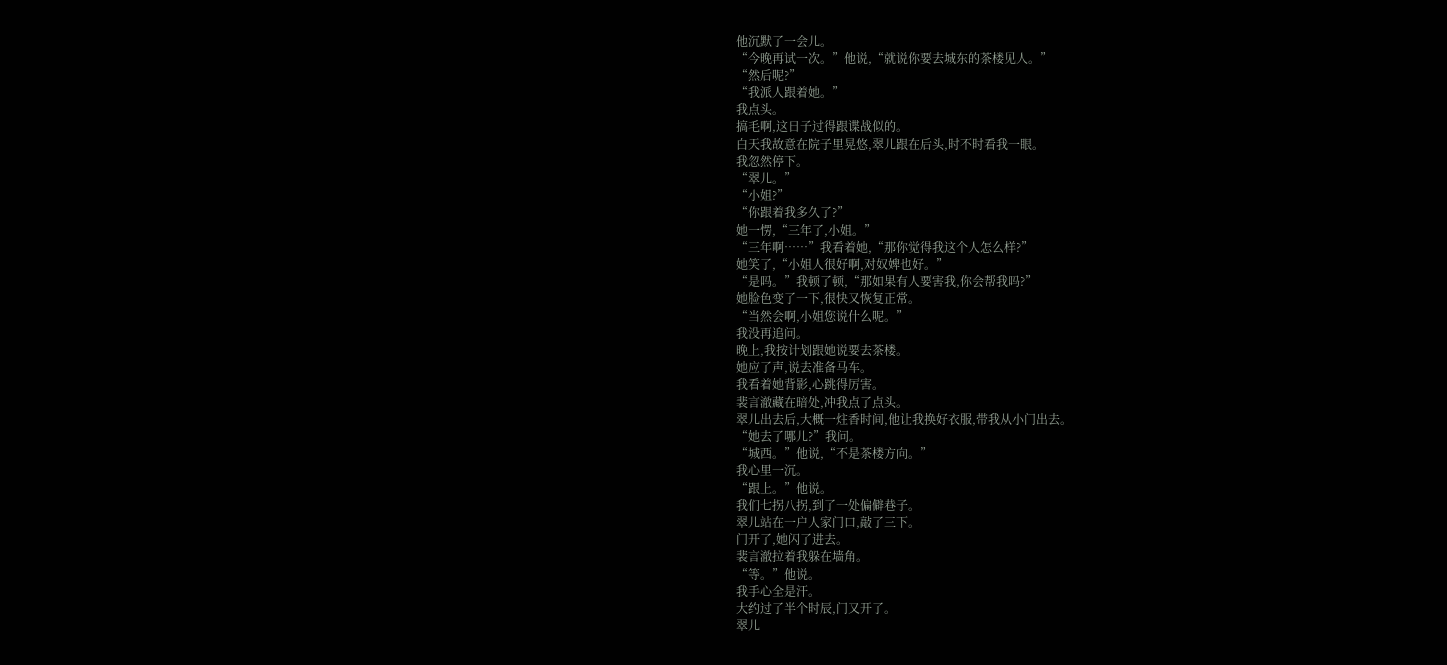他沉默了一会儿。
“今晚再试一次。”他说,“就说你要去城东的茶楼见人。”
“然后呢?”
“我派人跟着她。”
我点头。
搞毛啊,这日子过得跟谍战似的。
白天我故意在院子里晃悠,翠儿跟在后头,时不时看我一眼。
我忽然停下。
“翠儿。”
“小姐?”
“你跟着我多久了?”
她一愣,“三年了,小姐。”
“三年啊……”我看着她,“那你觉得我这个人怎么样?”
她笑了,“小姐人很好啊,对奴婢也好。”
“是吗。”我顿了顿,“那如果有人要害我,你会帮我吗?”
她脸色变了一下,很快又恢复正常。
“当然会啊,小姐您说什么呢。”
我没再追问。
晚上,我按计划跟她说要去茶楼。
她应了声,说去准备马车。
我看着她背影,心跳得厉害。
裴言澈藏在暗处,冲我点了点头。
翠儿出去后,大概一炷香时间,他让我换好衣服,带我从小门出去。
“她去了哪儿?”我问。
“城西。”他说,“不是茶楼方向。”
我心里一沉。
“跟上。”他说。
我们七拐八拐,到了一处偏僻巷子。
翠儿站在一户人家门口,敲了三下。
门开了,她闪了进去。
裴言澈拉着我躲在墙角。
“等。”他说。
我手心全是汗。
大约过了半个时辰,门又开了。
翠儿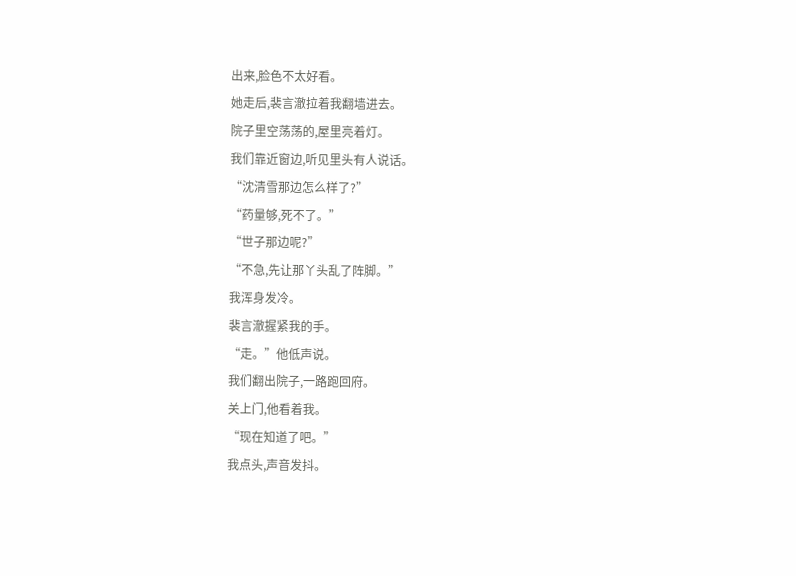出来,脸色不太好看。
她走后,裴言澈拉着我翻墙进去。
院子里空荡荡的,屋里亮着灯。
我们靠近窗边,听见里头有人说话。
“沈清雪那边怎么样了?”
“药量够,死不了。”
“世子那边呢?”
“不急,先让那丫头乱了阵脚。”
我浑身发冷。
裴言澈握紧我的手。
“走。”他低声说。
我们翻出院子,一路跑回府。
关上门,他看着我。
“现在知道了吧。”
我点头,声音发抖。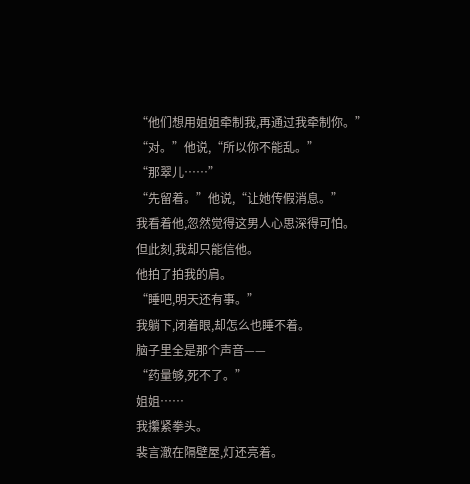“他们想用姐姐牵制我,再通过我牵制你。”
“对。”他说,“所以你不能乱。”
“那翠儿……”
“先留着。”他说,“让她传假消息。”
我看着他,忽然觉得这男人心思深得可怕。
但此刻,我却只能信他。
他拍了拍我的肩。
“睡吧,明天还有事。”
我躺下,闭着眼,却怎么也睡不着。
脑子里全是那个声音——
“药量够,死不了。”
姐姐……
我攥紧拳头。
裴言澈在隔壁屋,灯还亮着。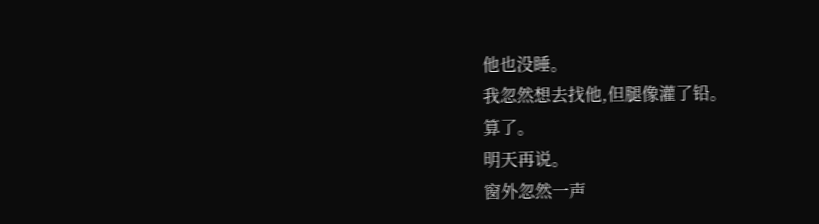他也没睡。
我忽然想去找他,但腿像灌了铅。
算了。
明天再说。
窗外忽然一声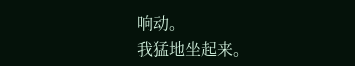响动。
我猛地坐起来。